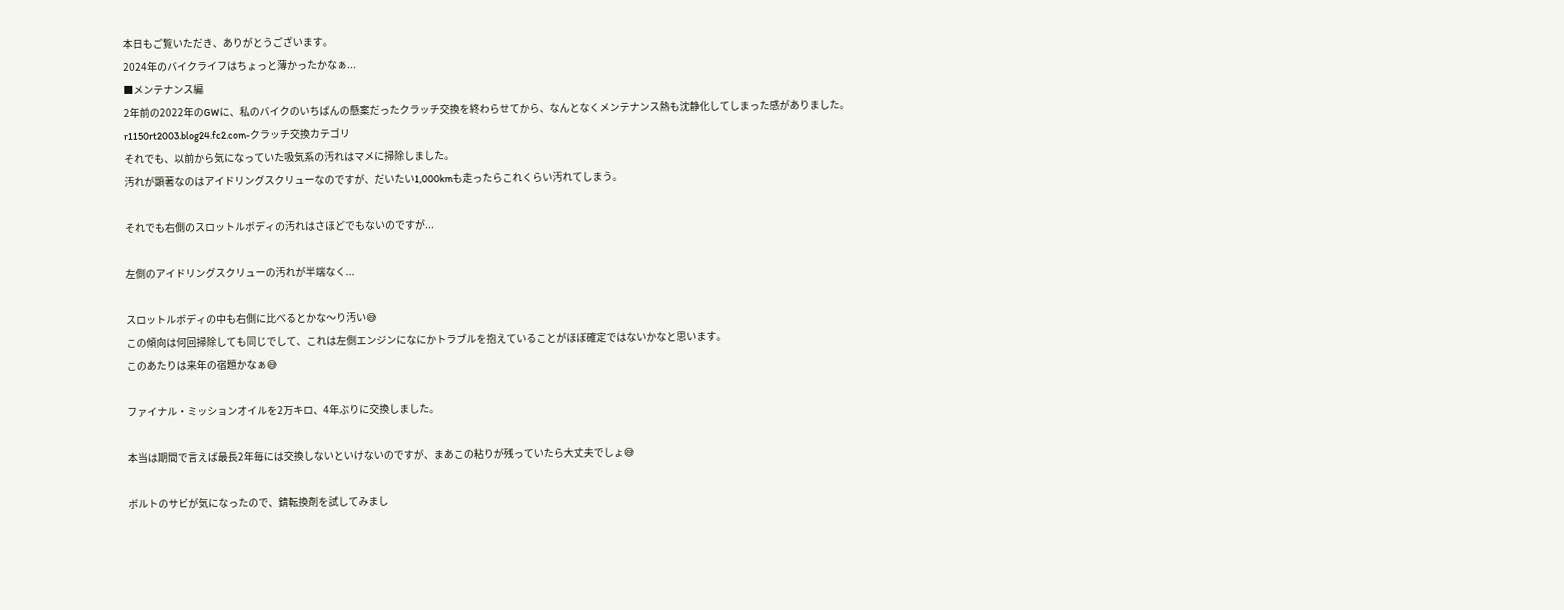本日もご覧いただき、ありがとうございます。
2024年のバイクライフはちょっと薄かったかなぁ...
■メンテナンス編
2年前の2022年のGWに、私のバイクのいちばんの懸案だったクラッチ交換を終わらせてから、なんとなくメンテナンス熱も沈静化してしまった感がありました。
r1150rt2003.blog24.fc2.com-クラッチ交換カテゴリ
それでも、以前から気になっていた吸気系の汚れはマメに掃除しました。
汚れが顕著なのはアイドリングスクリューなのですが、だいたい1,000kmも走ったらこれくらい汚れてしまう。

それでも右側のスロットルボディの汚れはさほどでもないのですが...

左側のアイドリングスクリューの汚れが半端なく...

スロットルボディの中も右側に比べるとかな〜り汚い😅
この傾向は何回掃除しても同じでして、これは左側エンジンになにかトラブルを抱えていることがほぼ確定ではないかなと思います。
このあたりは来年の宿題かなぁ😅

ファイナル・ミッションオイルを2万キロ、4年ぶりに交換しました。

本当は期間で言えば最長2年毎には交換しないといけないのですが、まあこの粘りが残っていたら大丈夫でしょ😅

ボルトのサビが気になったので、錆転換剤を試してみまし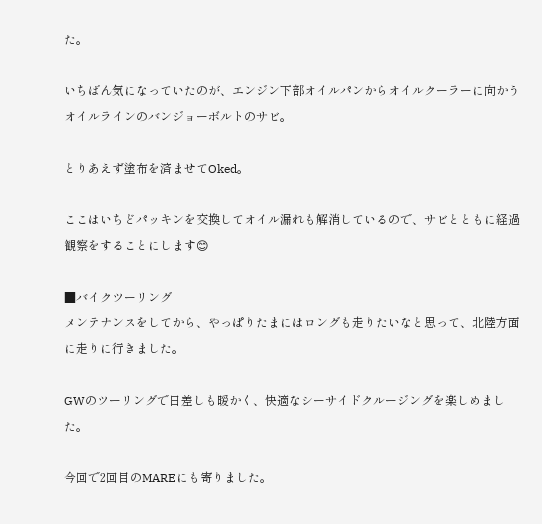た。

いちばん気になっていたのが、エンジン下部オイルパンからオイルクーラーに向かうオイルラインのバンジョーボルトのサビ。

とりあえず塗布を済ませてOked。

ここはいちどパッキンを交換してオイル漏れも解消しているので、サビとともに経過観察をすることにします😊

■バイクツーリング
メンテナンスをしてから、やっぱりたまにはロングも走りたいなと思って、北陸方面に走りに行きました。

GWのツーリングで日差しも暖かく、快適なシーサイドクルージングを楽しめました。

今回で2回目のMAREにも寄りました。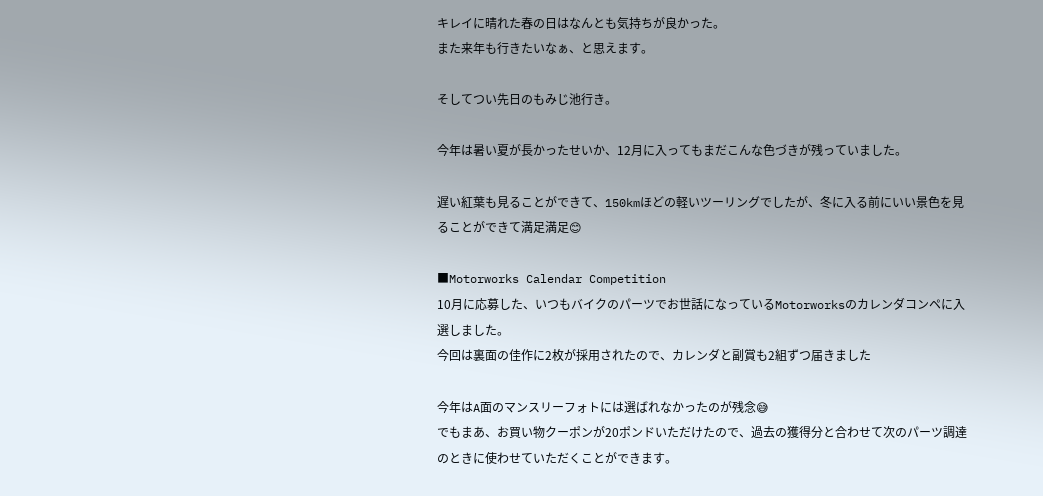キレイに晴れた春の日はなんとも気持ちが良かった。
また来年も行きたいなぁ、と思えます。

そしてつい先日のもみじ池行き。

今年は暑い夏が長かったせいか、12月に入ってもまだこんな色づきが残っていました。

遅い紅葉も見ることができて、150kmほどの軽いツーリングでしたが、冬に入る前にいい景色を見ることができて満足満足😊

■Motorworks Calendar Competition
10月に応募した、いつもバイクのパーツでお世話になっているMotorworksのカレンダコンペに入選しました。
今回は裏面の佳作に2枚が採用されたので、カレンダと副賞も2組ずつ届きました

今年はA面のマンスリーフォトには選ばれなかったのが残念😅
でもまあ、お買い物クーポンが20ポンドいただけたので、過去の獲得分と合わせて次のパーツ調達のときに使わせていただくことができます。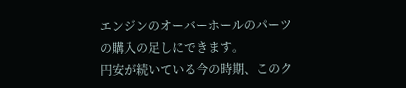エンジンのオーバーホールのパーツの購入の足しにできます。
円安が続いている今の時期、このク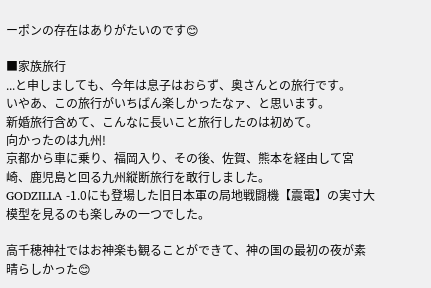ーポンの存在はありがたいのです😊

■家族旅行
...と申しましても、今年は息子はおらず、奥さんとの旅行です。
いやあ、この旅行がいちばん楽しかったなァ、と思います。
新婚旅行含めて、こんなに長いこと旅行したのは初めて。
向かったのは九州!
京都から車に乗り、福岡入り、その後、佐賀、熊本を経由して宮崎、鹿児島と回る九州縦断旅行を敢行しました。
GODZILLA -1.0にも登場した旧日本軍の局地戦闘機【震電】の実寸大模型を見るのも楽しみの一つでした。

高千穂神社ではお神楽も観ることができて、神の国の最初の夜が素晴らしかった😊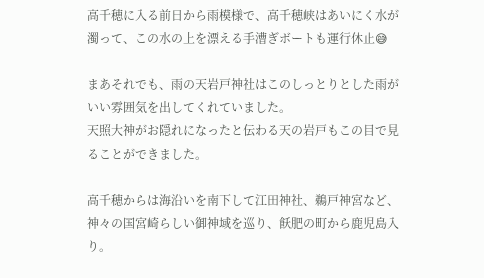高千穂に入る前日から雨模様で、高千穂峡はあいにく水が濁って、この水の上を漂える手漕ぎボートも運行休止😅

まあそれでも、雨の天岩戸神社はこのしっとりとした雨がいい雰囲気を出してくれていました。
天照大神がお隠れになったと伝わる天の岩戸もこの目で見ることができました。

高千穂からは海沿いを南下して江田神社、鵜戸神宮など、神々の国宮崎らしい御神域を巡り、飫肥の町から鹿児島入り。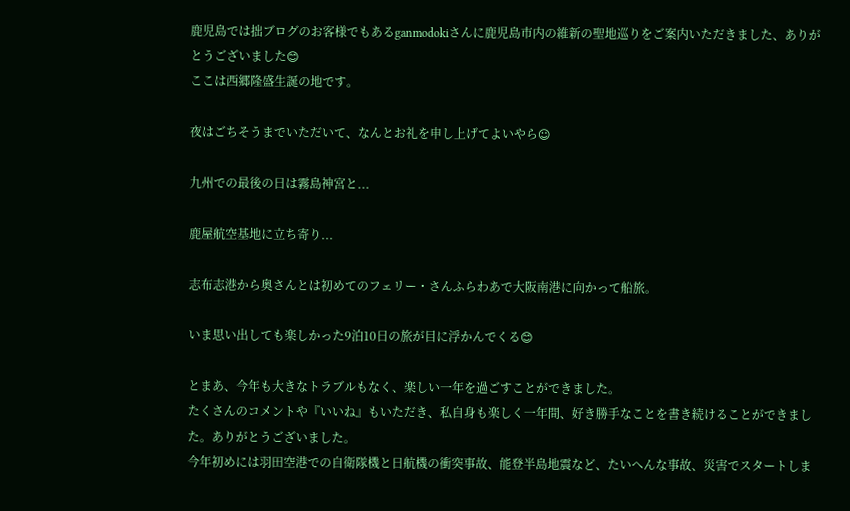鹿児島では拙ブログのお客様でもあるganmodokiさんに鹿児島市内の維新の聖地巡りをご案内いただきました、ありがとうございました😊
ここは西郷隆盛生誕の地です。

夜はごちそうまでいただいて、なんとお礼を申し上げてよいやら☺

九州での最後の日は霧島神宮と...

鹿屋航空基地に立ち寄り...

志布志港から奥さんとは初めてのフェリー・さんふらわあで大阪南港に向かって船旅。

いま思い出しても楽しかった9泊10日の旅が目に浮かんでくる😊

とまあ、今年も大きなトラブルもなく、楽しい一年を過ごすことができました。
たくさんのコメントや『いいね』もいただき、私自身も楽しく一年間、好き勝手なことを書き続けることができました。ありがとうございました。
今年初めには羽田空港での自衛隊機と日航機の衝突事故、能登半島地震など、たいへんな事故、災害でスタートしま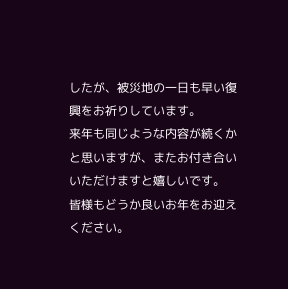したが、被災地の一日も早い復興をお祈りしています。
来年も同じような内容が続くかと思いますが、またお付き合いいただけますと嬉しいです。
皆様もどうか良いお年をお迎えください。